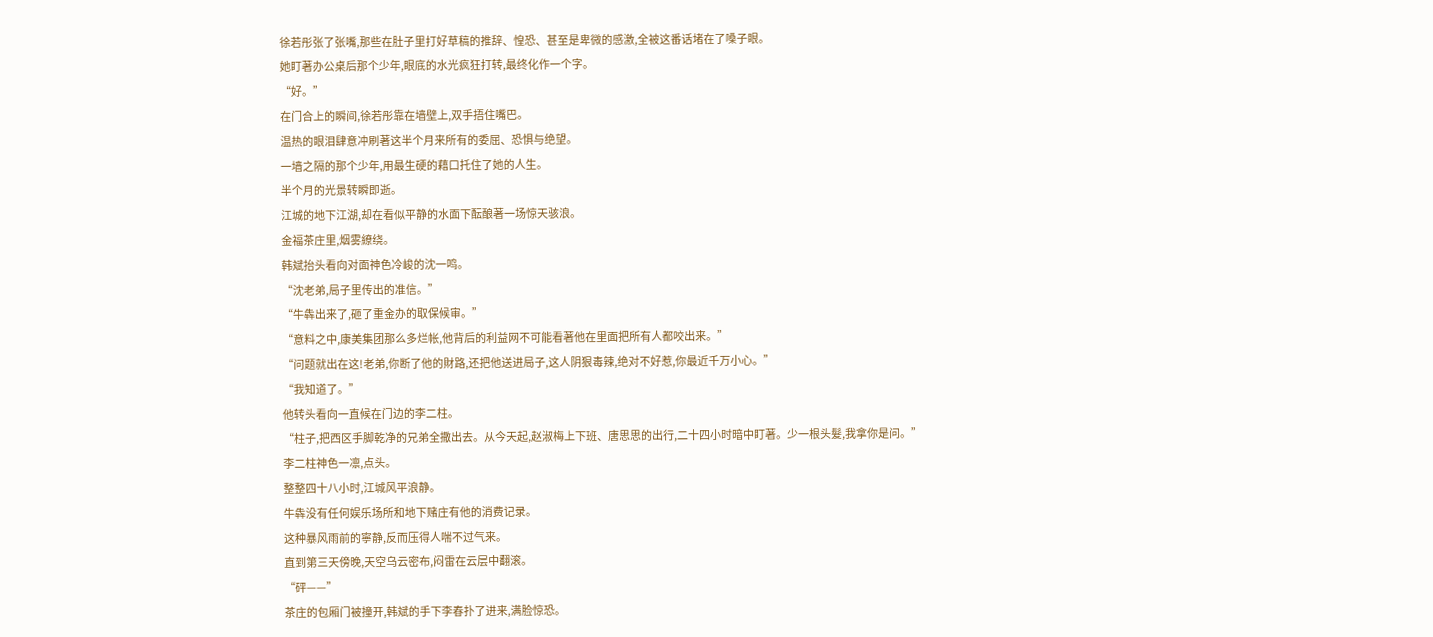徐若彤张了张嘴,那些在肚子里打好草稿的推辞、惶恐、甚至是卑微的感激,全被这番话堵在了嗓子眼。
她盯著办公桌后那个少年,眼底的水光疯狂打转,最终化作一个字。
“好。”
在门合上的瞬间,徐若彤靠在墙壁上,双手捂住嘴巴。
温热的眼泪肆意冲刷著这半个月来所有的委屈、恐惧与绝望。
一墙之隔的那个少年,用最生硬的藉口托住了她的人生。
半个月的光景转瞬即逝。
江城的地下江湖,却在看似平静的水面下酝酿著一场惊天骇浪。
金福茶庄里,烟雾繚绕。
韩斌抬头看向对面神色冷峻的沈一鸣。
“沈老弟,局子里传出的准信。”
“牛犇出来了,砸了重金办的取保候审。”
“意料之中,康美集团那么多烂帐,他背后的利益网不可能看著他在里面把所有人都咬出来。”
“问题就出在这!老弟,你断了他的財路,还把他送进局子,这人阴狠毒辣,绝对不好惹,你最近千万小心。”
“我知道了。”
他转头看向一直候在门边的李二柱。
“柱子,把西区手脚乾净的兄弟全撒出去。从今天起,赵淑梅上下班、唐思思的出行,二十四小时暗中盯著。少一根头髮,我拿你是问。”
李二柱神色一凛,点头。
整整四十八小时,江城风平浪静。
牛犇没有任何娱乐场所和地下赌庄有他的消费记录。
这种暴风雨前的寧静,反而压得人喘不过气来。
直到第三天傍晚,天空乌云密布,闷雷在云层中翻滚。
“砰——”
茶庄的包厢门被撞开,韩斌的手下李春扑了进来,满脸惊恐。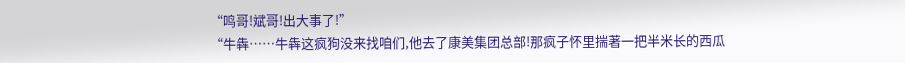“鸣哥!斌哥!出大事了!”
“牛犇……牛犇这疯狗没来找咱们,他去了康美集团总部!那疯子怀里揣著一把半米长的西瓜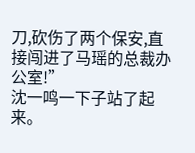刀,砍伤了两个保安,直接闯进了马瑶的总裁办公室!”
沈一鸣一下子站了起来。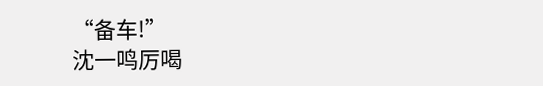“备车!”
沈一鸣厉喝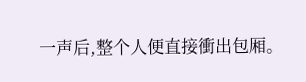一声后,整个人便直接衝出包厢。